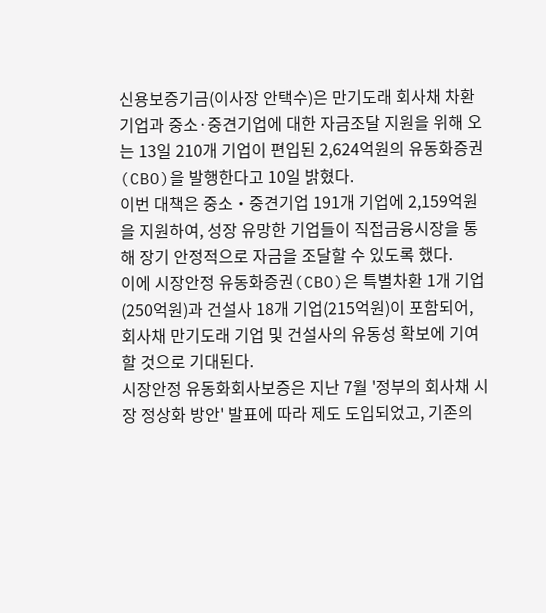신용보증기금(이사장 안택수)은 만기도래 회사채 차환기업과 중소·중견기업에 대한 자금조달 지원을 위해 오는 13일 210개 기업이 편입된 2,624억원의 유동화증권(CBO)을 발행한다고 10일 밝혔다.
이번 대책은 중소・중견기업 191개 기업에 2,159억원을 지원하여, 성장 유망한 기업들이 직접금융시장을 통해 장기 안정적으로 자금을 조달할 수 있도록 했다.
이에 시장안정 유동화증권(CBO)은 특별차환 1개 기업 (250억원)과 건설사 18개 기업(215억원)이 포함되어, 회사채 만기도래 기업 및 건설사의 유동성 확보에 기여할 것으로 기대된다.
시장안정 유동화회사보증은 지난 7월 '정부의 회사채 시장 정상화 방안' 발표에 따라 제도 도입되었고, 기존의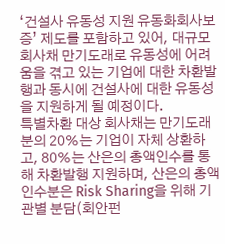‘건설사 유동성 지원 유동화회사보증’ 제도를 포함하고 있어, 대규모 회사채 만기도래로 유동성에 어려움을 겪고 있는 기업에 대한 차환발행과 동시에 건설사에 대한 유동성을 지원하게 될 예정이다.
특별차환 대상 회사채는 만기도래분의 20%는 기업이 자체 상환하고, 80%는 산은의 총액인수를 통해 차환발행 지원하며, 산은의 총액 인수분은 Risk Sharing을 위해 기관별 분담(회안펀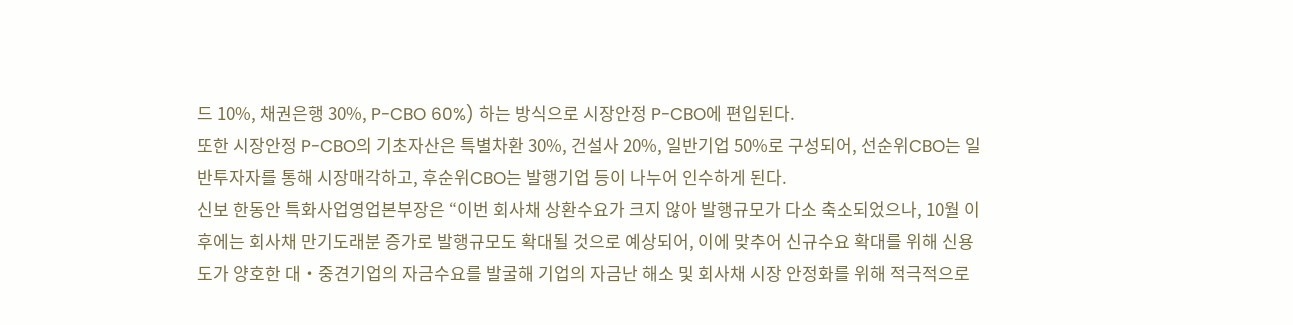드 10%, 채권은행 30%, P-CBO 60%) 하는 방식으로 시장안정 P-CBO에 편입된다.
또한 시장안정 P-CBO의 기초자산은 특별차환 30%, 건설사 20%, 일반기업 50%로 구성되어, 선순위CBO는 일반투자자를 통해 시장매각하고, 후순위CBO는 발행기업 등이 나누어 인수하게 된다.
신보 한동안 특화사업영업본부장은 “이번 회사채 상환수요가 크지 않아 발행규모가 다소 축소되었으나, 10월 이후에는 회사채 만기도래분 증가로 발행규모도 확대될 것으로 예상되어, 이에 맞추어 신규수요 확대를 위해 신용도가 양호한 대・중견기업의 자금수요를 발굴해 기업의 자금난 해소 및 회사채 시장 안정화를 위해 적극적으로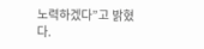노력하겠다”고 밝혔다.